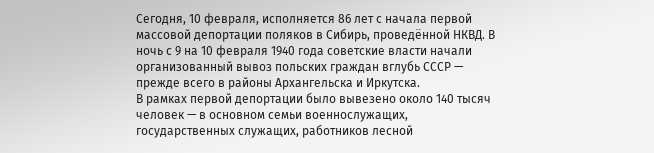Сегодня, 10 февраля, исполняется 86 лет с начала первой массовой депортации поляков в Сибирь, проведённой НКВД. В ночь с 9 на 10 февраля 1940 года советские власти начали организованный вывоз польских граждан вглубь СССР — прежде всего в районы Архангельска и Иркутска.
В рамках первой депортации было вывезено около 140 тысяч человек — в основном семьи военнослужащих, государственных служащих, работников лесной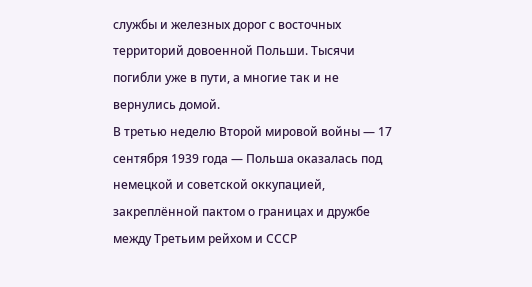службы и железных дорог с восточных территорий довоенной Польши. Тысячи погибли уже в пути, а многие так и не вернулись домой.
В третью неделю Второй мировой войны — 17 сентября 1939 года — Польша оказалась под немецкой и советской оккупацией, закреплённой пактом о границах и дружбе между Третьим рейхом и СССР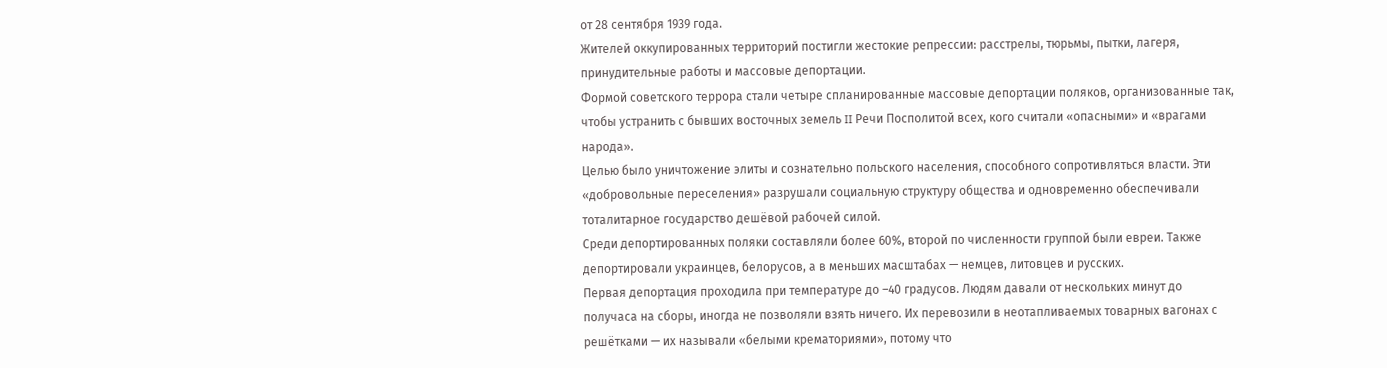от 28 сентября 1939 года.
Жителей оккупированных территорий постигли жестокие репрессии: расстрелы, тюрьмы, пытки, лагеря, принудительные работы и массовые депортации.
Формой советского террора стали четыре спланированные массовые депортации поляков, организованные так, чтобы устранить с бывших восточных земель II Речи Посполитой всех, кого считали «опасными» и «врагами народа».
Целью было уничтожение элиты и сознательно польского населения, способного сопротивляться власти. Эти «добровольные переселения» разрушали социальную структуру общества и одновременно обеспечивали тоталитарное государство дешёвой рабочей силой.
Среди депортированных поляки составляли более 60%, второй по численности группой были евреи. Также депортировали украинцев, белорусов, а в меньших масштабах — немцев, литовцев и русских.
Первая депортация проходила при температуре до –40 градусов. Людям давали от нескольких минут до получаса на сборы, иногда не позволяли взять ничего. Их перевозили в неотапливаемых товарных вагонах с решётками — их называли «белыми крематориями», потому что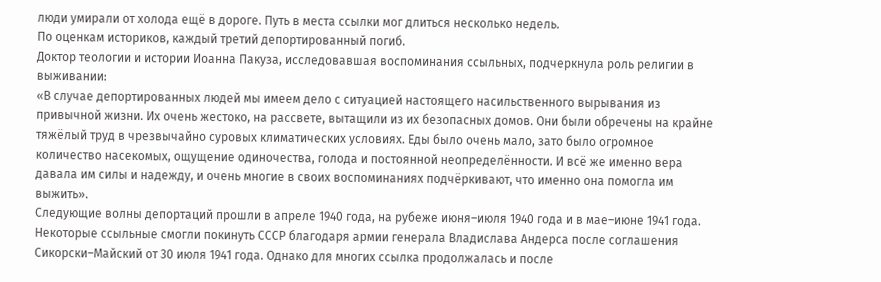люди умирали от холода ещё в дороге. Путь в места ссылки мог длиться несколько недель.
По оценкам историков, каждый третий депортированный погиб.
Доктор теологии и истории Иоанна Пакуза, исследовавшая воспоминания ссыльных, подчеркнула роль религии в выживании:
«В случае депортированных людей мы имеем дело с ситуацией настоящего насильственного вырывания из привычной жизни. Их очень жестоко, на рассвете, вытащили из их безопасных домов. Они были обречены на крайне тяжёлый труд в чрезвычайно суровых климатических условиях. Еды было очень мало, зато было огромное количество насекомых, ощущение одиночества, голода и постоянной неопределённости. И всё же именно вера давала им силы и надежду, и очень многие в своих воспоминаниях подчёркивают, что именно она помогла им выжить».
Следующие волны депортаций прошли в апреле 1940 года, на рубеже июня–июля 1940 года и в мае–июне 1941 года.
Некоторые ссыльные смогли покинуть СССР благодаря армии генерала Владислава Андерса после соглашения Сикорски–Майский от 30 июля 1941 года. Однако для многих ссылка продолжалась и после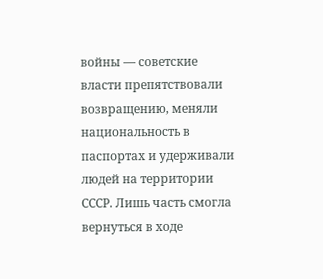войны — советские власти препятствовали возвращению, меняли национальность в паспортах и удерживали людей на территории СССР. Лишь часть смогла вернуться в ходе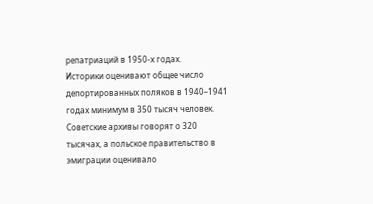репатриаций в 1950-х годах.
Историки оценивают общее число депортированных поляков в 1940–1941 годах минимум в 350 тысяч человек. Советские архивы говорят о 320 тысячах, а польское правительство в эмиграции оценивало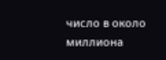число в около миллиона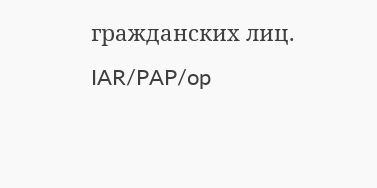гражданских лиц.
IAR/PAP/op